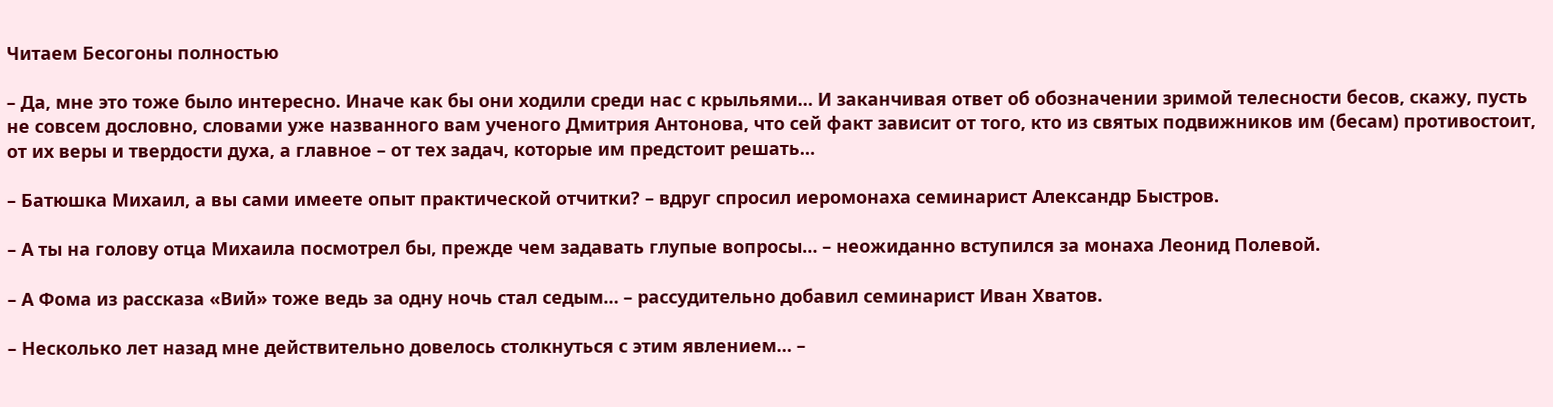Читаем Бесогоны полностью

– Да, мне это тоже было интересно. Иначе как бы они ходили среди нас с крыльями… И заканчивая ответ об обозначении зримой телесности бесов, скажу, пусть не совсем дословно, словами уже названного вам ученого Дмитрия Антонова, что сей факт зависит от того, кто из святых подвижников им (бесам) противостоит, от их веры и твердости духа, а главное – от тех задач, которые им предстоит решать…

– Батюшка Михаил, а вы сами имеете опыт практической отчитки? – вдруг спросил иеромонаха семинарист Александр Быстров.

– А ты на голову отца Михаила посмотрел бы, прежде чем задавать глупые вопросы… – неожиданно вступился за монаха Леонид Полевой.

– А Фома из рассказа «Вий» тоже ведь за одну ночь стал седым… – рассудительно добавил семинарист Иван Хватов.

– Несколько лет назад мне действительно довелось столкнуться с этим явлением… –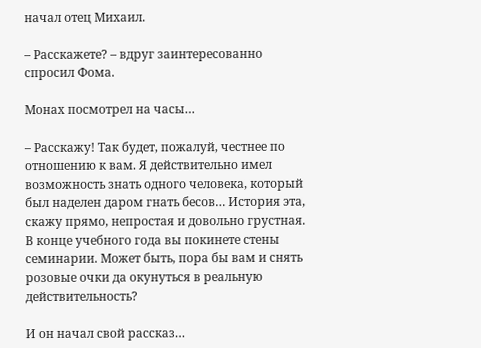начал отец Михаил.

– Расскажете? – вдруг заинтересованно спросил Фома.

Монах посмотрел на часы…

– Расскажу! Так будет, пожалуй, честнее по отношению к вам. Я действительно имел возможность знать одного человека, который был наделен даром гнать бесов… История эта, скажу прямо, непростая и довольно грустная. В конце учебного года вы покинете стены семинарии. Может быть, пора бы вам и снять розовые очки да окунуться в реальную действительность?

И он начал свой рассказ…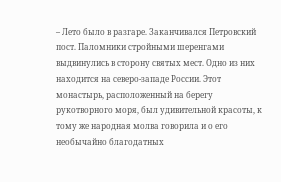– Лето было в разгаре. Заканчивался Петровский пост. Паломники стройными шеренгами выдвинулись в сторону святых мест. Одно из них находится на северо-западе России. Этот монастырь, расположенный на берегу рукотворного моря, был удивительной красоты, к тому же народная молва говорила и о его необычайно благодатных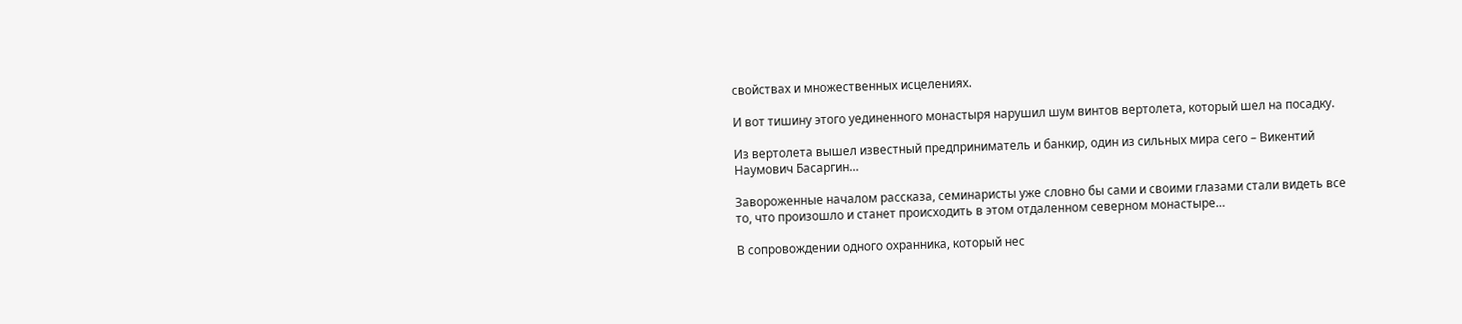свойствах и множественных исцелениях.

И вот тишину этого уединенного монастыря нарушил шум винтов вертолета, который шел на посадку.

Из вертолета вышел известный предприниматель и банкир, один из сильных мира сего – Викентий Наумович Басаргин…

Завороженные началом рассказа, семинаристы уже словно бы сами и своими глазами стали видеть все то, что произошло и станет происходить в этом отдаленном северном монастыре…

В сопровождении одного охранника, который нес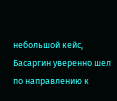небольшой кейс, Басаргин уверенно шел по направлению к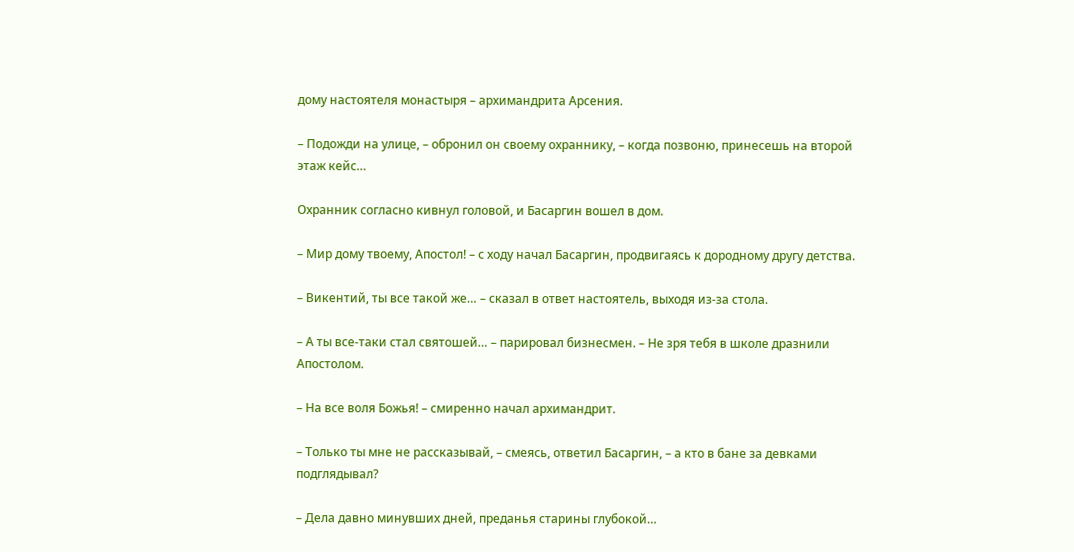дому настоятеля монастыря – архимандрита Арсения.

– Подожди на улице, – обронил он своему охраннику, – когда позвоню, принесешь на второй этаж кейс…

Охранник согласно кивнул головой, и Басаргин вошел в дом.

– Мир дому твоему, Апостол! – с ходу начал Басаргин, продвигаясь к дородному другу детства.

– Викентий, ты все такой же… – сказал в ответ настоятель, выходя из-за стола.

– А ты все-таки стал святошей… – парировал бизнесмен. – Не зря тебя в школе дразнили Апостолом.

– На все воля Божья! – смиренно начал архимандрит.

– Только ты мне не рассказывай, – смеясь, ответил Басаргин, – а кто в бане за девками подглядывал?

– Дела давно минувших дней, преданья старины глубокой…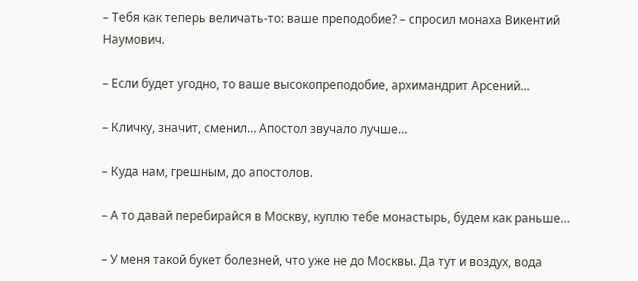– Тебя как теперь величать-то: ваше преподобие? – спросил монаха Викентий Наумович.

– Если будет угодно, то ваше высокопреподобие, архимандрит Арсений…

– Кличку, значит, сменил… Апостол звучало лучше…

– Куда нам, грешным, до апостолов.

– А то давай перебирайся в Москву, куплю тебе монастырь, будем как раньше…

– У меня такой букет болезней, что уже не до Москвы. Да тут и воздух, вода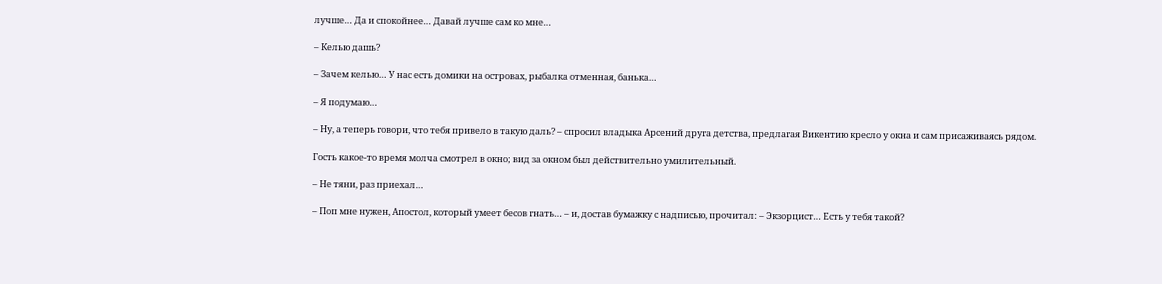лучше… Да и спокойнее… Давай лучше сам ко мне…

– Келью дашь?

– Зачем келью… У нас есть домики на островах, рыбалка отменная, банька…

– Я подумаю…

– Ну, а теперь говори, что тебя привело в такую даль? – спросил владыка Арсений друга детства, предлагая Викентию кресло у окна и сам присаживаясь рядом.

Гость какое-то время молча смотрел в окно; вид за окном был действительно умилительный.

– Не тяни, раз приехал…

– Поп мне нужен, Апостол, который умеет бесов гнать… – и, достав бумажку с надписью, прочитал: – Экзорцист… Есть у тебя такой?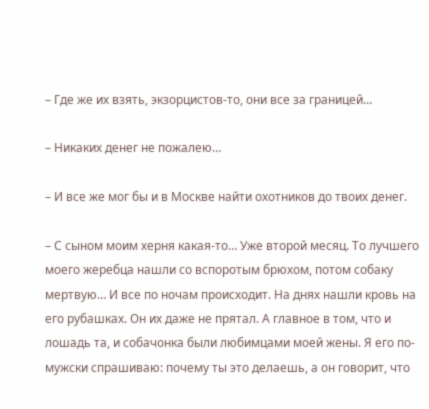– Где же их взять, экзорцистов-то, они все за границей…

– Никаких денег не пожалею…

– И все же мог бы и в Москве найти охотников до твоих денег.

– С сыном моим херня какая-то… Уже второй месяц. То лучшего моего жеребца нашли со вспоротым брюхом, потом собаку мертвую… И все по ночам происходит. На днях нашли кровь на его рубашках. Он их даже не прятал. А главное в том, что и лошадь та, и собачонка были любимцами моей жены. Я его по-мужски спрашиваю: почему ты это делаешь, а он говорит, что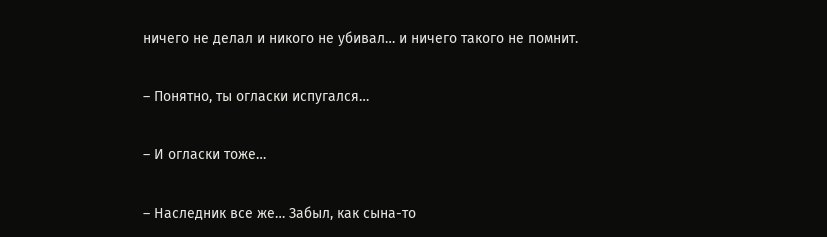ничего не делал и никого не убивал… и ничего такого не помнит.

– Понятно, ты огласки испугался…

– И огласки тоже…

– Наследник все же… Забыл, как сына-то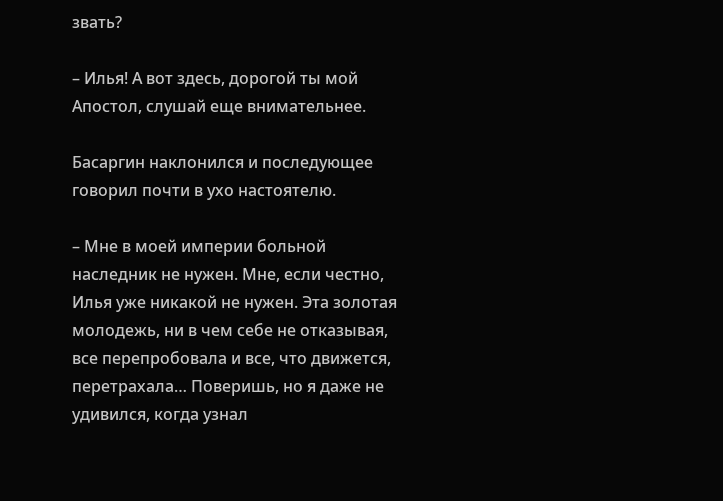звать?

– Илья! А вот здесь, дорогой ты мой Апостол, слушай еще внимательнее.

Басаргин наклонился и последующее говорил почти в ухо настоятелю.

– Мне в моей империи больной наследник не нужен. Мне, если честно, Илья уже никакой не нужен. Эта золотая молодежь, ни в чем себе не отказывая, все перепробовала и все, что движется, перетрахала… Поверишь, но я даже не удивился, когда узнал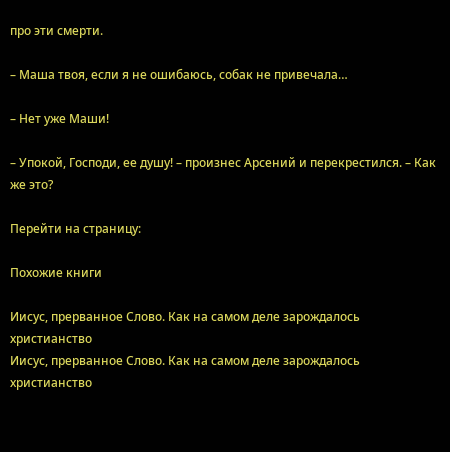про эти смерти.

– Маша твоя, если я не ошибаюсь, собак не привечала…

– Нет уже Маши!

– Упокой, Господи, ее душу! – произнес Арсений и перекрестился. – Как же это?

Перейти на страницу:

Похожие книги

Иисус, прерванное Слово. Как на самом деле зарождалось христианство
Иисус, прерванное Слово. Как на самом деле зарождалось христианство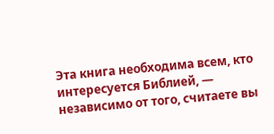Эта книга необходима всем, кто интересуется Библией, — независимо от того, считаете вы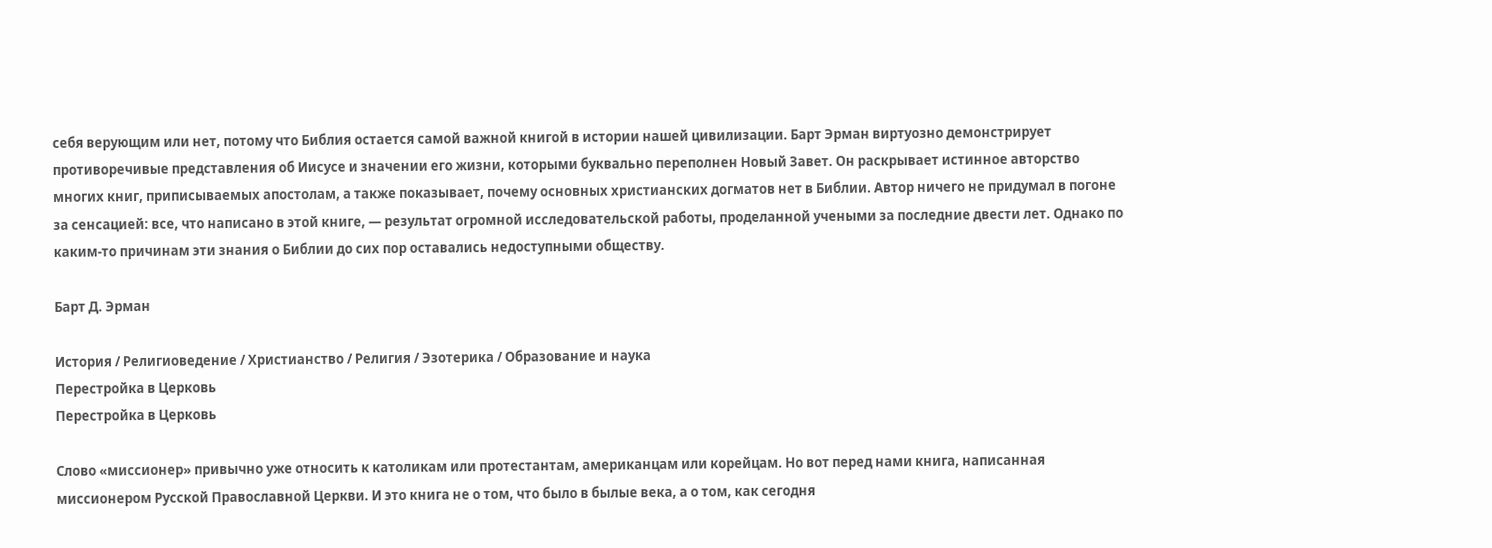себя верующим или нет, потому что Библия остается самой важной книгой в истории нашей цивилизации. Барт Эрман виртуозно демонстрирует противоречивые представления об Иисусе и значении его жизни, которыми буквально переполнен Новый Завет. Он раскрывает истинное авторство многих книг, приписываемых апостолам, а также показывает, почему основных христианских догматов нет в Библии. Автор ничего не придумал в погоне за сенсацией: все, что написано в этой книге, — результат огромной исследовательской работы, проделанной учеными за последние двести лет. Однако по каким-то причинам эти знания о Библии до сих пор оставались недоступными обществу.

Барт Д. Эрман

История / Религиоведение / Христианство / Религия / Эзотерика / Образование и наука
Перестройка в Церковь
Перестройка в Церковь

Слово «миссионер» привычно уже относить к католикам или протестантам, американцам или корейцам. Но вот перед нами книга, написанная миссионером Русской Православной Церкви. И это книга не о том, что было в былые века, а о том, как сегодня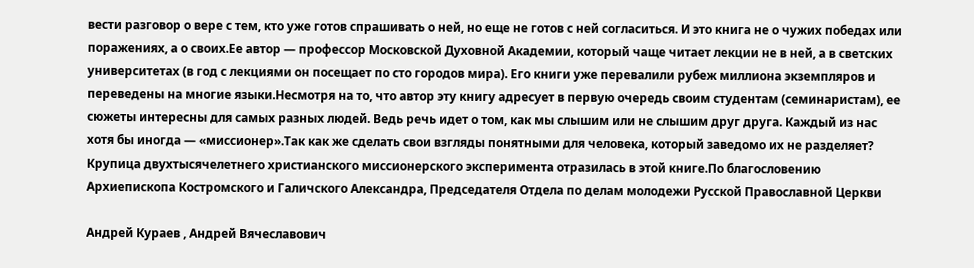вести разговор о вере с тем, кто уже готов спрашивать о ней, но еще не готов с ней согласиться. И это книга не о чужих победах или поражениях, а о своих.Ее автор — профессор Московской Духовной Академии, который чаще читает лекции не в ней, а в светских университетах (в год с лекциями он посещает по сто городов мира). Его книги уже перевалили рубеж миллиона экземпляров и переведены на многие языки.Несмотря на то, что автор эту книгу адресует в первую очередь своим студентам (семинаристам), ее сюжеты интересны для самых разных людей. Ведь речь идет о том, как мы слышим или не слышим друг друга. Каждый из нас хотя бы иногда — «миссионер».Так как же сделать свои взгляды понятными для человека, который заведомо их не разделяет? Крупица двухтысячелетнего христианского миссионерского эксперимента отразилась в этой книге.По благословению Архиепископа Костромского и Галичского Александра, Председателя Отдела по делам молодежи Русской Православной Церкви

Андрей Кураев , Андрей Вячеславович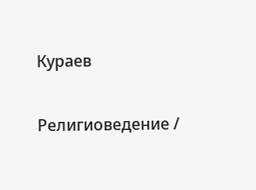Кураев

Религиоведение /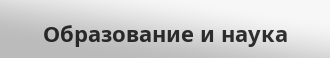Образование и наука